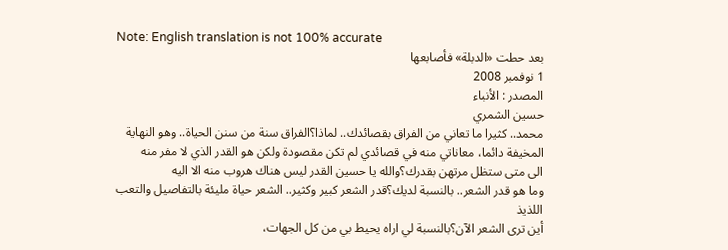Note: English translation is not 100% accurate
بعد حطت «الدبلة» فأصابعها
1 نوفمبر 2008
المصدر : الأنباء
حسين الشمري
محمد.. كثيرا ما تعاني من الفراق بقصائدك.. لماذا؟الفراق سنة من سنن الحياة.. وهو النهاية المخيفة دائما، معاناتي منه في قصائدي لم تكن مقصودة ولكن هو القدر الذي لا مفر منه
الى متى ستظل مرتهن بقدرك؟والله يا حسين القدر ليس هناك هروب منه الا اليه
وما هو قدر الشعر.. بالنسبة لديك؟قدر الشعر كبير وكثير.. الشعر حياة مليئة بالتفاصيل والتعب اللذيذ
أين ترى الشعر الآن؟بالنسبة لي اراه يحيط بي من كل الجهات،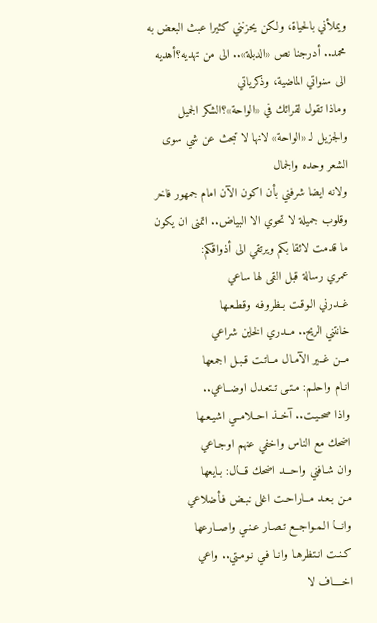ويملأني بالحياة، ولكن يحزنني كثيرا عبث البعض به
محمد.. أدرجنا نص «الدبلة».. الى من تهديه؟أهديه الى سنواتي الماضية، وذكرياتي
وماذا تقول لقرائك في «الواحة»؟الشكر الجميل والجزيل لـ «الواحة» لانها لا تبحث عن شي سوى الشعر وحده والجمال
ولانه ايضا شرفني بأن اكون الآن امام جمهور فاخر وقلوب جميلة لا تحوي الا البياض.. اتمنى ان يكون ما قدمت لائقا بكم ويرتقي الى أذواقكم:
عمري رسالة قبل القى لها ساعي
غــدرني الـوقـت بـظروفـه وقطـعـها
خانتني الريح.. مــدري الخاين شراعي
مــن غــير الآمـال مــاتـت قـبـل اجمعها
انـام واحلـم: مـتـى تـتعـدل اوضــاعي..
واذا صحـيـت.. آخــذ احــلامــي اشيـعـها
اضحك مع الناس واخفي عنهم اوجـاعي
وان شـافني واحـــد اضحك قـــال: بـايعها
مـن بـعـد مــاراحـت اغلى نبـض فـأضلاعي
وانـــا الـمـواجــع تـصـار عـنـي واصــارعها
كـنـت انـتظرهـا وانـا فـي نـومـتي.. واعي
اخــــاف لا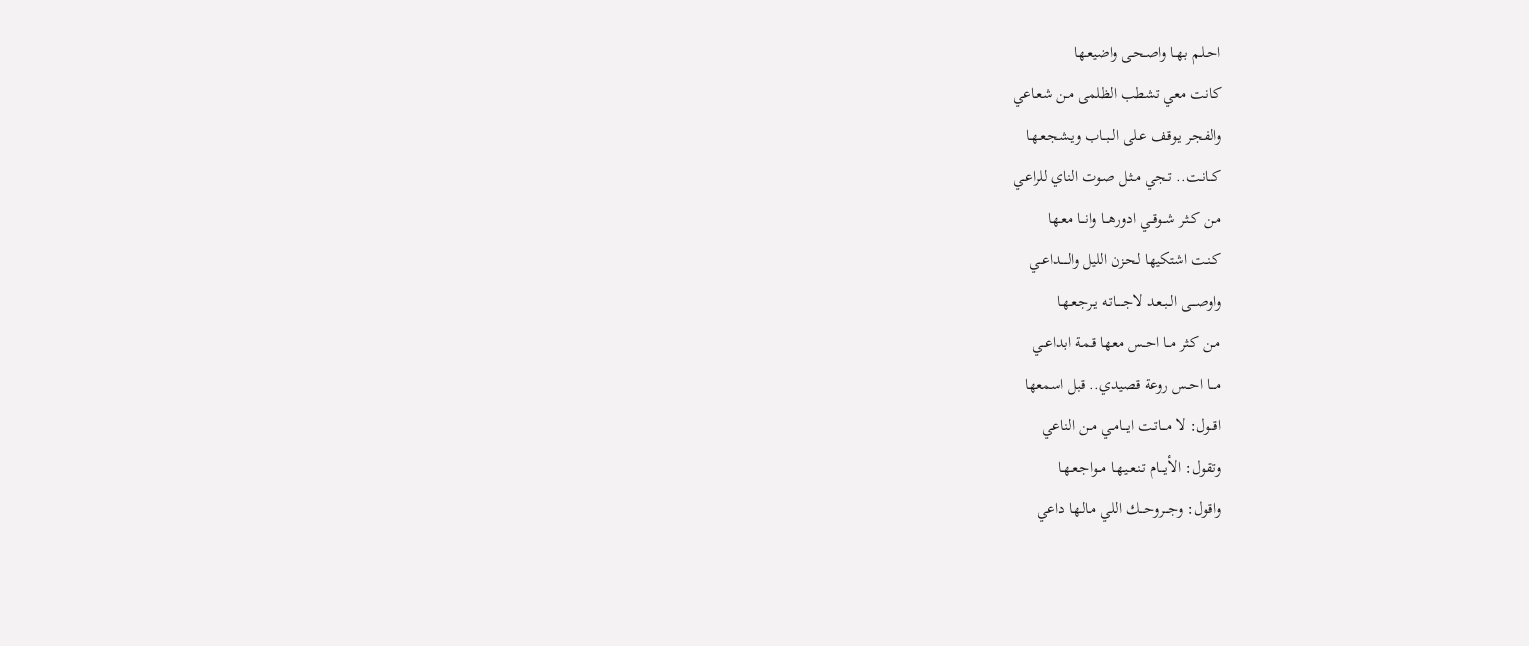احـلـم بـهـا واصـحـى واضيعـها
كانت معي تشطب الظلمى مـن شعـاعي
والفجـر يـوقـف عـلى الــبــاب ويـشجـعـهـا
كــانـت.. تـجي مـثـل صـوت الناي للراعـي
مـن كـثـر شــوقــي ادورهـــا وانـــا معـها
كـنـت اشتكيها لـحـزن الليل والـــــداعــي
واوصـــى الــبـعـد لاجـــــاتـه يـرجـعـهـا
مـن كـثر مــا احــس معها قـمـة ابداعــي
مـــا احــس روعة قصيدي.. قبل اسمعها
اقــول: لا مـــاتـت ايـــامـي مــن الناعي
وتقول: الأيـــام تـنـعـيـهـا مــواجـعـهـا
واقول: وجـــروحـــك اللي مـالـها داعي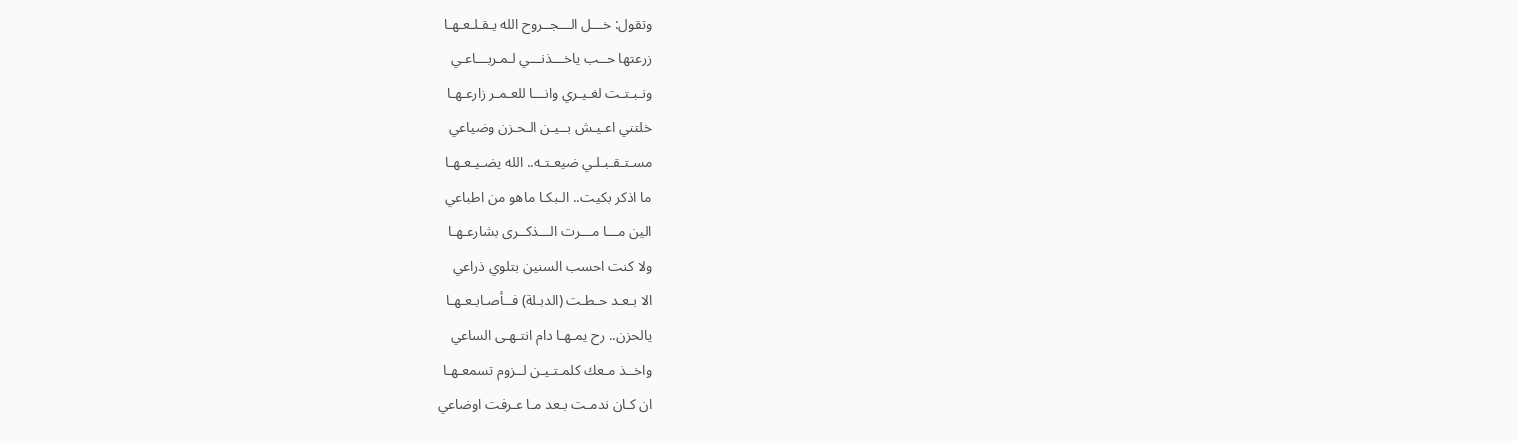وتقول: خـــل الـــجــروح الله يـقـلـعـهـا
زرعتها حــب ياخـــذنـــي لـمـربـــاعـي
ونـبـتـت لغـيـري وانـــا للعـمـر زارعـهـا
خلتني اعـيـش بــيـن الـحـزن وضياعي
مسـتـقـبـلـي ضيعـتـه.. الله يضـيـعـهـا
ما اذكر بكيت.. الـبكـا ماهو من اطباعي
الين مـــا مـــرت الـــذكــرى بشارعـهـا
ولا كنت احسب السنين بتلوي ذراعي
الا بـعـد حـطـت (الدبـلة) فــأصـابـعـهـا
يالحزن.. رح يمـهـا دام انتـهـى الساعي
واخــذ مـعك كلمـتـيـن لــزوم تسمعـهـا
ان كـان ندمـت بـعد مـا عـرفت اوضاعي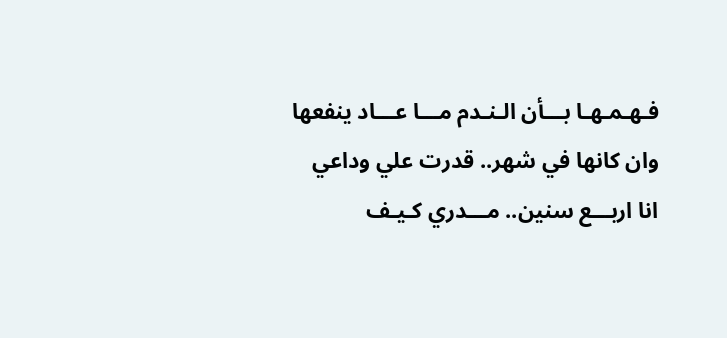فـهـمـهـا بـــأن الـنـدم مـــا عـــاد ينفعها
وان كانها في شهر.. قدرت علي وداعي
انا اربـــع سنين.. مـــدري كـيـف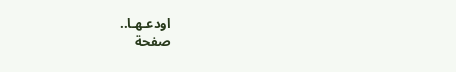اودعـهـا..
صفحة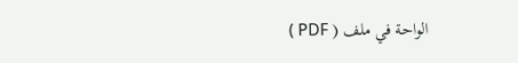الواحة في ملف ( PDF )